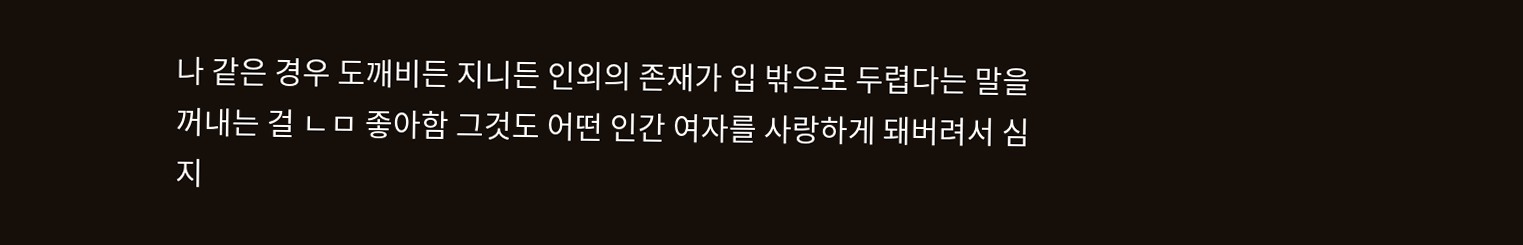나 같은 경우 도깨비든 지니든 인외의 존재가 입 밖으로 두렵다는 말을 꺼내는 걸 ㄴㅁ 좋아함 그것도 어떤 인간 여자를 사랑하게 돼버려서 심지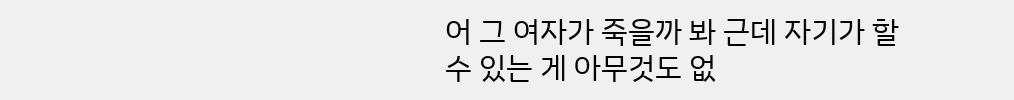어 그 여자가 죽을까 봐 근데 자기가 할 수 있는 게 아무것도 없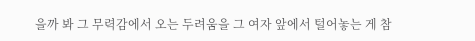을까 봐 그 무력감에서 오는 두려움을 그 여자 앞에서 털어놓는 게 참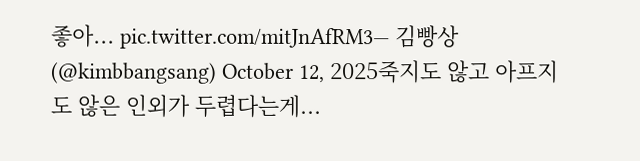좋아... pic.twitter.com/mitJnAfRM3— 김빵상 (@kimbbangsang) October 12, 2025죽지도 않고 아프지도 않은 인외가 두렵다는게...